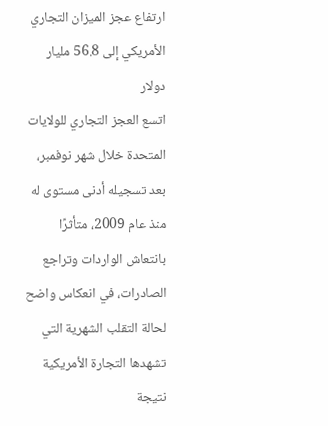ارتفاع عجز الميزان التجاري الأمريكي إلى 56.8 مليار دولار
اتسع العجز التجاري للولايات المتحدة خلال شهر نوفمبر، بعد تسجيله أدنى مستوى له منذ عام 2009، متأثرًا بانتعاش الواردات وتراجع الصادرات، في انعكاس واضح لحالة التقلب الشهرية التي تشهدها التجارة الأمريكية نتيجة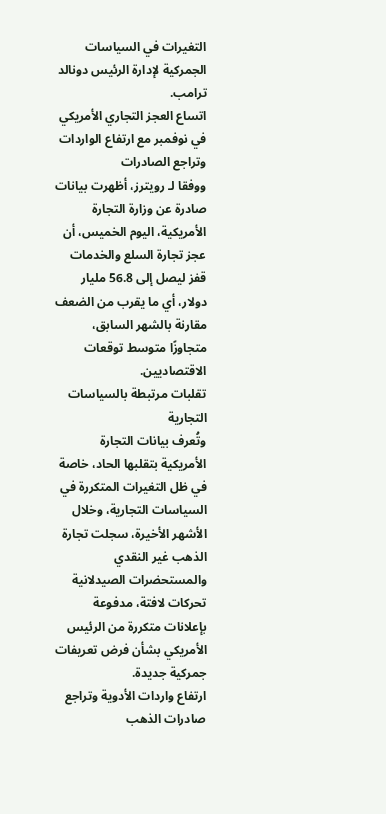التغيرات في السياسات الجمركية لإدارة الرئيس دونالد ترامب.
اتساع العجز التجاري الأمريكي في نوفمبر مع ارتفاع الواردات وتراجع الصادرات
ووفقا لـ رويترز، أظهرت بيانات صادرة عن وزارة التجارة الأمريكية، اليوم الخميس، أن عجز تجارة السلع والخدمات قفز ليصل إلى 56.8 مليار دولار، أي ما يقرب من الضعف مقارنة بالشهر السابق، متجاوزًا متوسط توقعات الاقتصاديين.
تقلبات مرتبطة بالسياسات التجارية
وتُعرف بيانات التجارة الأمريكية بتقلبها الحاد، خاصة في ظل التغيرات المتكررة في السياسات التجارية، وخلال الأشهر الأخيرة، سجلت تجارة الذهب غير النقدي والمستحضرات الصيدلانية تحركات لافتة، مدفوعة بإعلانات متكررة من الرئيس الأمريكي بشأن فرض تعريفات جمركية جديدة.
ارتفاع واردات الأدوية وتراجع صادرات الذهب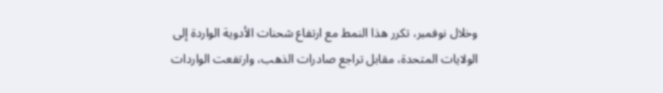وخلال نوفمبر، تكرر هذا النمط مع ارتفاع شحنات الأدوية الواردة إلى الولايات المتحدة، مقابل تراجع صادرات الذهب، وارتفعت الواردات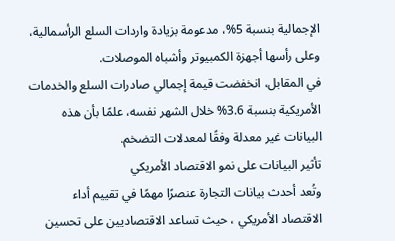الإجمالية بنسبة 5%، مدعومة بزيادة واردات السلع الرأسمالية، وعلى رأسها أجهزة الكمبيوتر وأشباه الموصلات.
في المقابل، انخفضت قيمة إجمالي صادرات السلع والخدمات الأمريكية بنسبة 3.6% خلال الشهر نفسه، علمًا بأن هذه البيانات غير معدلة وفقًا لمعدلات التضخم.
تأثير البيانات على نمو الاقتصاد الأمريكي
وتُعد أحدث بيانات التجارة عنصرًا مهمًا في تقييم أداء الاقتصاد الأمريكي ، حيث تساعد الاقتصاديين على تحسين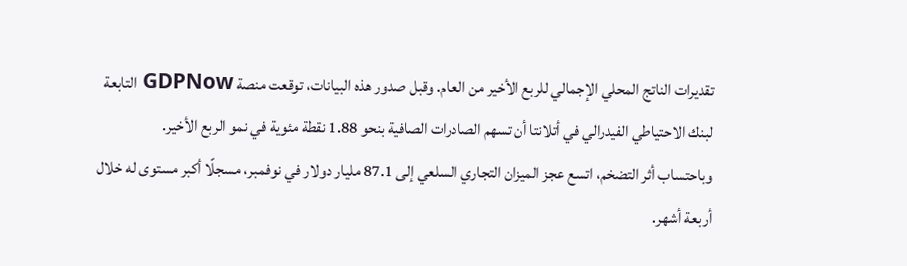تقديرات الناتج المحلي الإجمالي للربع الأخير من العام. وقبل صدور هذه البيانات، توقعت منصة GDPNow التابعة لبنك الاحتياطي الفيدرالي في أتلانتا أن تسهم الصادرات الصافية بنحو 1.88 نقطة مئوية في نمو الربع الأخير.
وباحتساب أثر التضخم، اتسع عجز الميزان التجاري السلعي إلى 87.1 مليار دولار في نوفمبر، مسجلًا أكبر مستوى له خلال أربعة أشهر.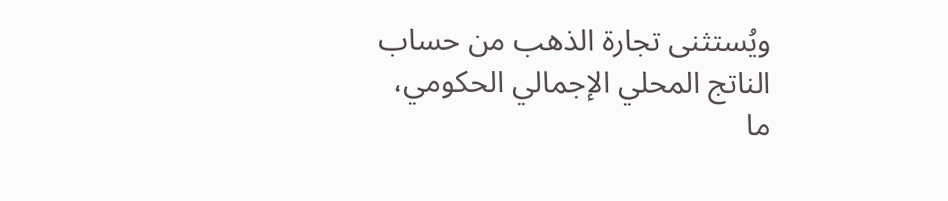ويُستثنى تجارة الذهب من حساب الناتج المحلي الإجمالي الحكومي، ما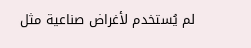لم يُستخدم لأغراض صناعية مثل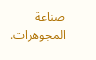صناعة المجوهرات.